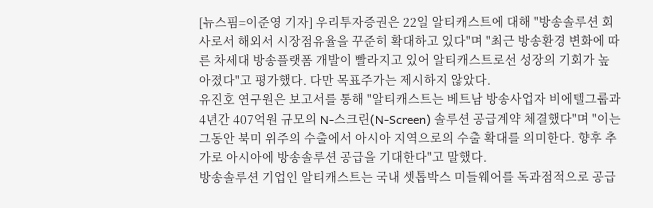[뉴스핌=이준영 기자] 우리투자증권은 22일 알티캐스트에 대해 "방송솔루션 회사로서 해외서 시장점유율을 꾸준히 확대하고 있다"며 "최근 방송환경 변화에 따른 차세대 방송플랫폼 개발이 빨라지고 있어 알티캐스트로선 성장의 기회가 높아졌다"고 평가했다. 다만 목표주가는 제시하지 않았다.
유진호 연구원은 보고서를 통해 "알티캐스트는 베트남 방송사업자 비에텔그룹과 4년간 407억원 규모의 N-스크린(N-Screen) 솔루션 공급계약 체결했다"며 "이는 그동안 북미 위주의 수출에서 아시아 지역으로의 수출 확대를 의미한다. 향후 추가로 아시아에 방송솔루션 공급을 기대한다"고 말했다.
방송솔루션 기업인 알티캐스트는 국내 셋톱박스 미들웨어를 독과점적으로 공급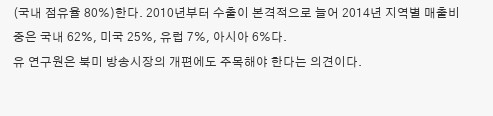(국내 점유율 80%)한다. 2010년부터 수출이 본격적으로 늘어 2014년 지역별 매출비중은 국내 62%, 미국 25%, 유럽 7%, 아시아 6%다.
유 연구원은 북미 방송시장의 개편에도 주목해야 한다는 의견이다.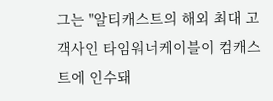그는 "알티캐스트의 해외 최대 고객사인 타임워너케이블이 컴캐스트에 인수돼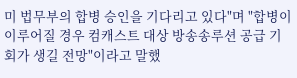미 법무부의 합병 승인을 기다리고 있다"며 "합병이 이루어질 경우 컴캐스트 대상 방송송루션 공급 기회가 생길 전망"이라고 말했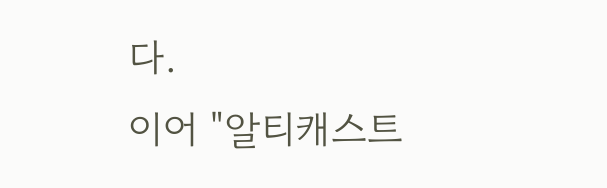다.
이어 "알티캐스트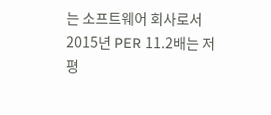는 소프트웨어 회사로서 2015년 PER 11.2배는 저평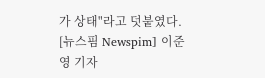가 상태"라고 덧붙였다.
[뉴스핌 Newspim] 이준영 기자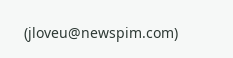(jloveu@newspim.com)